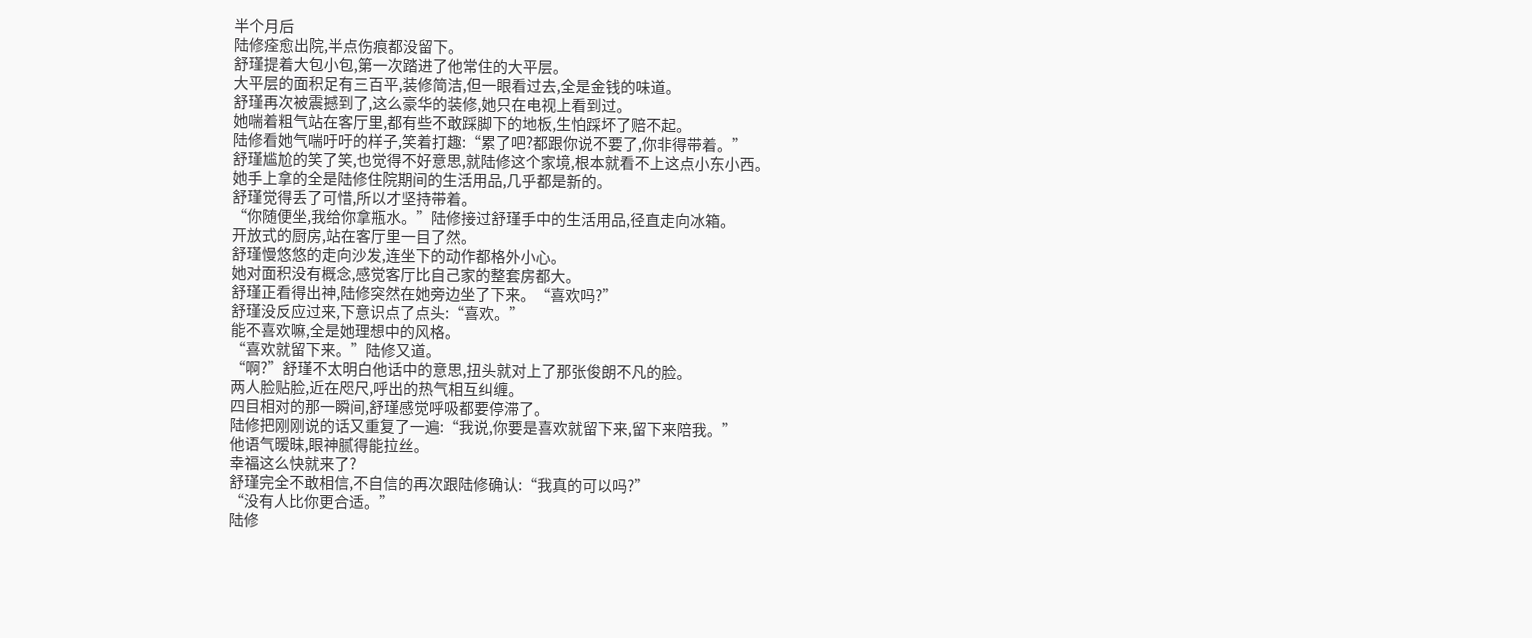半个月后
陆修痊愈出院,半点伤痕都没留下。
舒瑾提着大包小包,第一次踏进了他常住的大平层。
大平层的面积足有三百平,装修简洁,但一眼看过去,全是金钱的味道。
舒瑾再次被震撼到了,这么豪华的装修,她只在电视上看到过。
她喘着粗气站在客厅里,都有些不敢踩脚下的地板,生怕踩坏了赔不起。
陆修看她气喘吁吁的样子,笑着打趣:“累了吧?都跟你说不要了,你非得带着。”
舒瑾尴尬的笑了笑,也觉得不好意思,就陆修这个家境,根本就看不上这点小东小西。
她手上拿的全是陆修住院期间的生活用品,几乎都是新的。
舒瑾觉得丢了可惜,所以才坚持带着。
“你随便坐,我给你拿瓶水。”陆修接过舒瑾手中的生活用品,径直走向冰箱。
开放式的厨房,站在客厅里一目了然。
舒瑾慢悠悠的走向沙发,连坐下的动作都格外小心。
她对面积没有概念,感觉客厅比自己家的整套房都大。
舒瑾正看得出神,陆修突然在她旁边坐了下来。“喜欢吗?”
舒瑾没反应过来,下意识点了点头:“喜欢。”
能不喜欢嘛,全是她理想中的风格。
“喜欢就留下来。”陆修又道。
“啊?”舒瑾不太明白他话中的意思,扭头就对上了那张俊朗不凡的脸。
两人脸贴脸,近在咫尺,呼出的热气相互纠缠。
四目相对的那一瞬间,舒瑾感觉呼吸都要停滞了。
陆修把刚刚说的话又重复了一遍:“我说,你要是喜欢就留下来,留下来陪我。”
他语气暧昧,眼神腻得能拉丝。
幸福这么快就来了?
舒瑾完全不敢相信,不自信的再次跟陆修确认:“我真的可以吗?”
“没有人比你更合适。”
陆修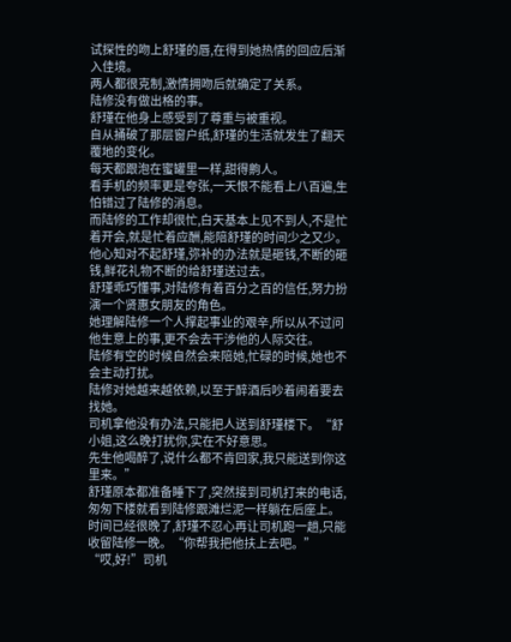试探性的吻上舒瑾的唇,在得到她热情的回应后渐入佳境。
两人都很克制,激情拥吻后就确定了关系。
陆修没有做出格的事。
舒瑾在他身上感受到了尊重与被重视。
自从捅破了那层窗户纸,舒瑾的生活就发生了翻天覆地的变化。
每天都跟泡在蜜罐里一样,甜得齁人。
看手机的频率更是夸张,一天恨不能看上八百遍,生怕错过了陆修的消息。
而陆修的工作却很忙,白天基本上见不到人,不是忙着开会,就是忙着应酬,能陪舒瑾的时间少之又少。
他心知对不起舒瑾,弥补的办法就是砸钱,不断的砸钱,鲜花礼物不断的给舒瑾送过去。
舒瑾乖巧懂事,对陆修有着百分之百的信任,努力扮演一个贤惠女朋友的角色。
她理解陆修一个人撑起事业的艰辛,所以从不过问他生意上的事,更不会去干涉他的人际交往。
陆修有空的时候自然会来陪她,忙碌的时候,她也不会主动打扰。
陆修对她越来越依赖,以至于醉酒后吵着闹着要去找她。
司机拿他没有办法,只能把人送到舒瑾楼下。“舒小姐,这么晚打扰你,实在不好意思。
先生他喝醉了,说什么都不肯回家,我只能送到你这里来。”
舒瑾原本都准备睡下了,突然接到司机打来的电话,匆匆下楼就看到陆修跟滩烂泥一样躺在后座上。
时间已经很晚了,舒瑾不忍心再让司机跑一趟,只能收留陆修一晚。“你帮我把他扶上去吧。”
“哎,好!”司机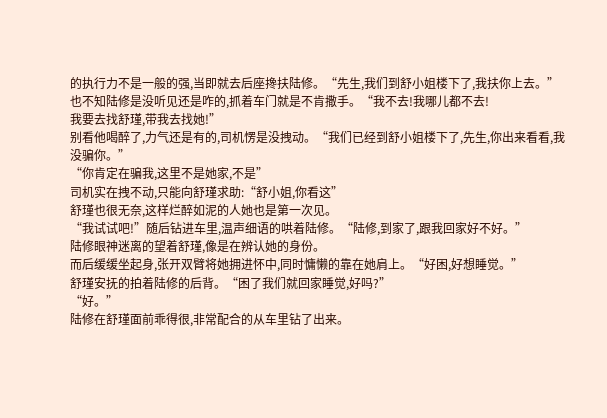的执行力不是一般的强,当即就去后座搀扶陆修。“先生,我们到舒小姐楼下了,我扶你上去。”
也不知陆修是没听见还是咋的,抓着车门就是不肯撒手。“我不去!我哪儿都不去!
我要去找舒瑾,带我去找她!”
别看他喝醉了,力气还是有的,司机愣是没拽动。“我们已经到舒小姐楼下了,先生,你出来看看,我没骗你。”
“你肯定在骗我,这里不是她家,不是”
司机实在拽不动,只能向舒瑾求助:“舒小姐,你看这”
舒瑾也很无奈,这样烂醉如泥的人她也是第一次见。
“我试试吧!”随后钻进车里,温声细语的哄着陆修。“陆修,到家了,跟我回家好不好。”
陆修眼神迷离的望着舒瑾,像是在辨认她的身份。
而后缓缓坐起身,张开双臂将她拥进怀中,同时慵懒的靠在她肩上。“好困,好想睡觉。”
舒瑾安抚的拍着陆修的后背。“困了我们就回家睡觉,好吗?”
“好。”
陆修在舒瑾面前乖得很,非常配合的从车里钻了出来。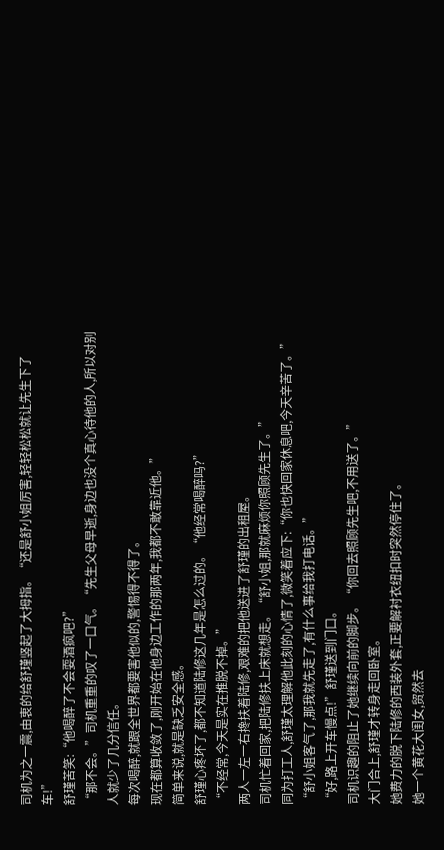司机为之一震,由衷的给舒瑾竖起了大拇指。“还是舒小姐厉害,轻轻松松就让先生下了车!”
舒瑾苦笑:“他喝醉了不会耍酒疯吧?”
“那不会。”司机重重的叹了一口气。“先生父母早逝,身边也没个真心待他的人,所以对别人就少了几分信任。
每次喝醉,就跟全世界都要害他似的,警惕得不得了。
现在都算收敛了,刚开始在他身边工作的那两年,我都不敢靠近他。”
简单来说,就是缺乏安全感。
舒瑾心疼坏了,都不知道陆修这几年是怎么过的。“他经常喝醉吗?”
“不经常,今天是实在推脱不掉。”
两人一左一右搀扶着陆修,艰难的把他送进了舒瑾的出租屋。
司机忙着回家,把陆修扶上床就想走。“舒小姐,那就麻烦你照顾先生了。”
同为打工人,舒瑾太理解他此刻的心情了,微笑着应下:“你也快回家休息吧,今天辛苦了。”
“舒小姐客气了,那我就先走了,有什么事给我打电话。”
“好,路上开车慢点!”舒瑾送到门口。
司机识趣的阻止了她继续向前的脚步。“你回去照顾先生吧,不用送了。”
大门合上,舒瑾才转身走回卧室。
她费力的脱下陆修的西装外套,正要解衬衣纽扣时突然停住了。
她一个黄花大闺女,贸然去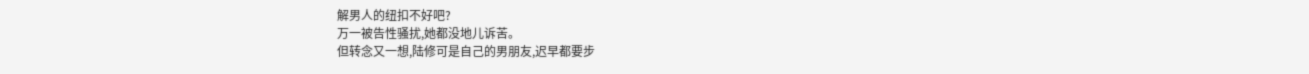解男人的纽扣不好吧?
万一被告性骚扰,她都没地儿诉苦。
但转念又一想,陆修可是自己的男朋友,迟早都要步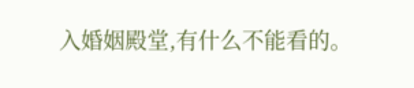入婚姻殿堂,有什么不能看的。